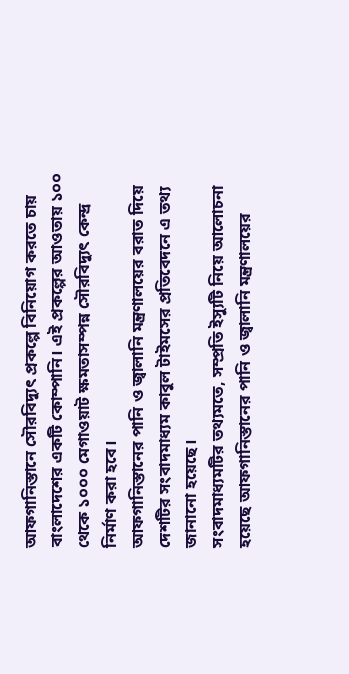আফগানিস্তানে সৌরবিদ্যুৎ প্রকল্পে বিনিয়োগ করতে চায় বাংলাদেশের একটি কোম্পানি। এই প্রকল্পের আওতায় ১০০ থেকে ১০০০ মেগাওয়াট ক্ষমতাসম্পন্ন সৌরবিদ্যুৎ কেন্দ্র নির্মাণ করা হবে।
আফগানিস্তানের পানি ও জ্বালানি মন্ত্রণালয়ের বরাত দিয়ে দেশটির সংবাদমাধ্যম কাবুল টাইমসের প্রতিবেদনে এ তথ্য জানানো হয়েছে।
সংবাদমাধ্যমটির তথ্যমতে, সম্প্রতি ইস্যুটি নিয়ে আলোচনা হয়েছে আফগানিস্তানের পানি ও জ্বালানি মন্ত্রণালয়ের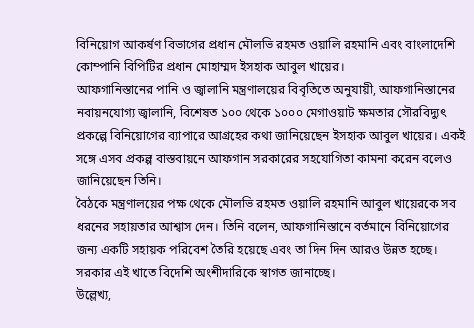বিনিয়োগ আকর্ষণ বিভাগের প্রধান মৌলভি রহমত ওয়ালি রহমানি এবং বাংলাদেশি কোম্পানি বিপিটির প্রধান মোহাম্মদ ইসহাক আবুল খায়ের।
আফগানিস্তানের পানি ও জ্বালানি মন্ত্রণালয়ের বিবৃতিতে অনুযায়ী, আফগানিস্তানের নবায়নযোগ্য জ্বালানি, বিশেষত ১০০ থেকে ১০০০ মেগাওয়াট ক্ষমতার সৌরবিদ্যুৎ প্রকল্পে বিনিয়োগের ব্যাপারে আগ্রহের কথা জানিয়েছেন ইসহাক আবুল খায়ের। একই সঙ্গে এসব প্রকল্প বাস্তবায়নে আফগান সরকারের সহযোগিতা কামনা করেন বলেও জানিয়েছেন তিনি।
বৈঠকে মন্ত্রণালয়ের পক্ষ থেকে মৌলভি রহমত ওয়ালি রহমানি আবুল খায়েরকে সব ধরনের সহায়তার আশ্বাস দেন। তিনি বলেন, আফগানিস্তানে বর্তমানে বিনিয়োগের জন্য একটি সহায়ক পরিবেশ তৈরি হয়েছে এবং তা দিন দিন আরও উন্নত হচ্ছে। সরকার এই খাতে বিদেশি অংশীদারিকে স্বাগত জানাচ্ছে।
উল্লেখ্য,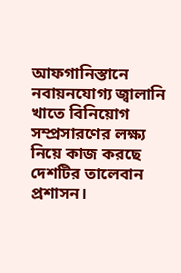আফগানিস্তানে নবায়নযোগ্য জ্বালানি খাতে বিনিয়োগ সম্প্রসারণের লক্ষ্য নিয়ে কাজ করছে দেশটির তালেবান প্রশাসন।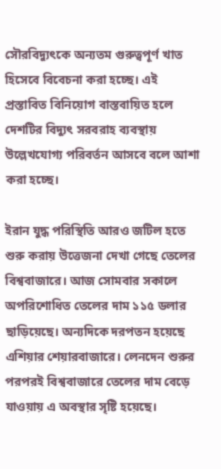সৌরবিদ্যুৎকে অন্যতম গুরুত্বপূর্ণ খাত হিসেবে বিবেচনা করা হচ্ছে। এই প্রস্তাবিত বিনিয়োগ বাস্তবায়িত হলে দেশটির বিদ্যুৎ সরবরাহ ব্যবস্থায় উল্লেখযোগ্য পরিবর্তন আসবে বলে আশা করা হচ্ছে।

ইরান যুদ্ধ পরিস্থিতি আরও জটিল হতে শুরু করায় উত্তেজনা দেখা গেছে তেলের বিশ্ববাজারে। আজ সোমবার সকালে অপরিশোধিত তেলের দাম ১১৫ ডলার ছাড়িয়েছে। অন্যদিকে দরপতন হয়েছে এশিয়ার শেয়ারবাজারে। লেনদেন শুরুর পরপরই বিশ্ববাজারে তেলের দাম বেড়ে যাওয়ায় এ অবস্থার সৃষ্টি হয়েছে।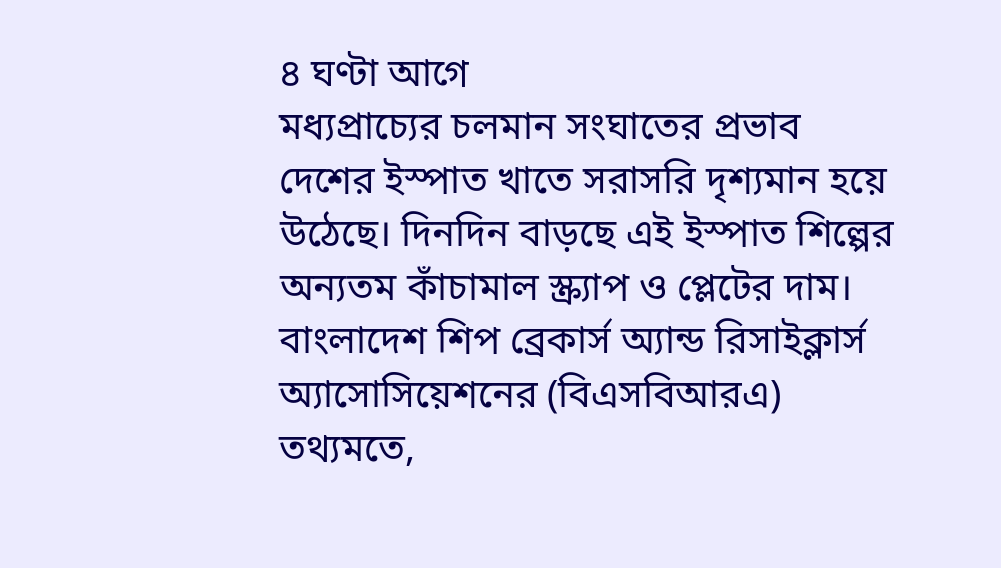৪ ঘণ্টা আগে
মধ্যপ্রাচ্যের চলমান সংঘাতের প্রভাব দেশের ইস্পাত খাতে সরাসরি দৃশ্যমান হয়ে উঠেছে। দিনদিন বাড়ছে এই ইস্পাত শিল্পের অন্যতম কাঁচামাল স্ক্র্যাপ ও প্লেটের দাম। বাংলাদেশ শিপ ব্রেকার্স অ্যান্ড রিসাইক্লার্স অ্যাসোসিয়েশনের (বিএসবিআরএ) তথ্যমতে,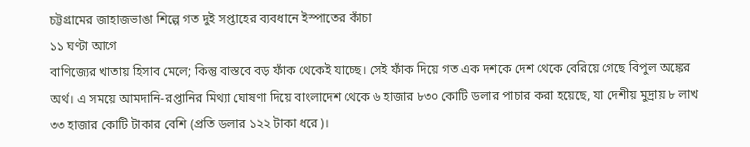চট্টগ্রামের জাহাজভাঙা শিল্পে গত দুই সপ্তাহের ব্যবধানে ইস্পাতের কাঁচা
১১ ঘণ্টা আগে
বাণিজ্যের খাতায় হিসাব মেলে; কিন্তু বাস্তবে বড় ফাঁক থেকেই যাচ্ছে। সেই ফাঁক দিয়ে গত এক দশকে দেশ থেকে বেরিয়ে গেছে বিপুল অঙ্কের অর্থ। এ সময়ে আমদানি-রপ্তানির মিথ্যা ঘোষণা দিয়ে বাংলাদেশ থেকে ৬ হাজার ৮৩০ কোটি ডলার পাচার করা হয়েছে, যা দেশীয় মুদ্রায় ৮ লাখ ৩৩ হাজার কোটি টাকার বেশি (প্রতি ডলার ১২২ টাকা ধরে)।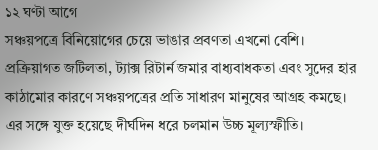১২ ঘণ্টা আগে
সঞ্চয়পত্রে বিনিয়োগের চেয়ে ভাঙার প্রবণতা এখনো বেশি। প্রক্রিয়াগত জটিলতা, ট্যাক্স রিটার্ন জমার বাধ্যবাধকতা এবং সুদের হার কাঠামোর কারণে সঞ্চয়পত্রের প্রতি সাধারণ মানুষের আগ্রহ কমছে। এর সঙ্গে যুক্ত হয়েছে দীর্ঘদিন ধরে চলমান উচ্চ মূল্যস্ফীতি।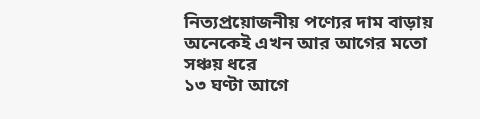নিত্যপ্রয়োজনীয় পণ্যের দাম বাড়ায় অনেকেই এখন আর আগের মতো সঞ্চয় ধরে
১৩ ঘণ্টা আগে